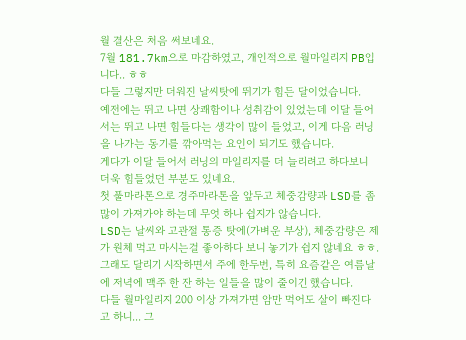월 결산은 처음 써보네요.
7월 181.7km으로 마감하였고, 개인적으로 월마일리지 PB입니다.. ㅎㅎ
다들 그렇지만 더워진 날씨탓에 뛰기가 힘든 달이었습니다.
예전에는 뛰고 나면 상쾌함이나 성취감이 있었는데 이달 들어서는 뛰고 나면 힘들다는 생각이 많이 들었고, 이게 다음 러닝을 나가는 동기를 깎아먹는 요인이 되기도 했습니다.
게다가 이달 들어서 러닝의 마일리지를 더 늘리려고 하다보니 더욱 힘들었던 부분도 있네요.
첫 풀마라톤으로 경주마라톤을 앞두고 체중감량과 LSD를 좀 많이 가져가야 하는데 무엇 하나 쉽지가 않습니다.
LSD는 날씨와 고관절 통증 탓에(가벼운 부상), 체중감량은 제가 원체 먹고 마시는걸 좋아하다 보니 놓기가 쉽지 않네요 ㅎㅎ.
그래도 달리기 시작하면서 주에 한두번, 특히 요즘같은 여름날에 저녁에 맥주 한 잔 하는 일들을 많이 줄이긴 했습니다.
다들 월마일리지 200 이상 가져가면 암만 먹어도 살이 빠진다고 하니... 그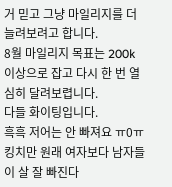거 믿고 그냥 마일리지를 더 늘려보려고 합니다.
8월 마일리지 목표는 200k 이상으로 잡고 다시 한 번 열심히 달려보렵니다.
다들 화이팅입니다.
흑흑 저어는 안 빠져요 ㅠ0ㅠ 킹치만 원래 여자보다 남자들이 살 잘 빠진다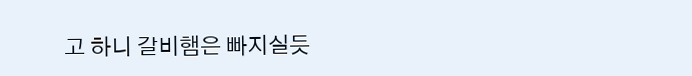고 하니 갈비햄은 빠지실듯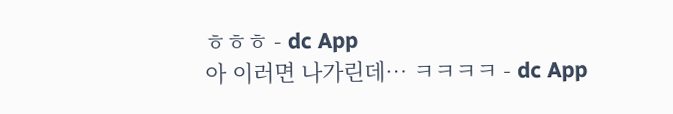ㅎㅎㅎ - dc App
아 이러면 나가린데… ㅋㅋㅋㅋ - dc App